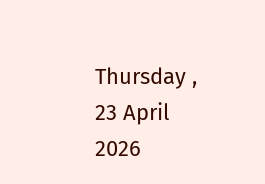Thursday , 23 April 2026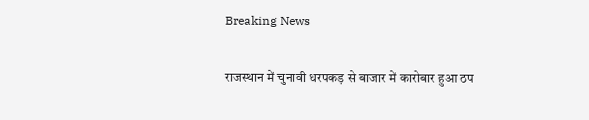Breaking News

राजस्थान में चुनावी धरपकड़ से बाजार में कारोबार हुआ ठप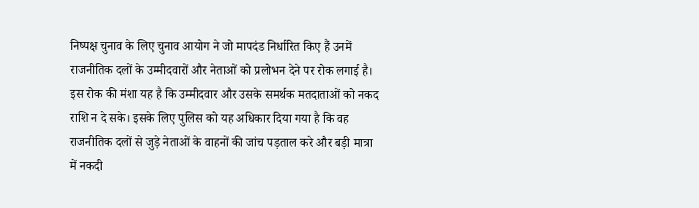निष्पक्ष चुनाव के लिए चुनाव आयोग ने जो मापदंड निर्धारित किए हैं उनमें राजनीतिक दलों के उम्मीदवारों और नेताओं को प्रलोभन देने पर रोक लगाई है। इस रोक की मंशा यह है कि उम्मीदवार और उसके समर्थक मतदाताओं को नकद राशि न दे सके। इसके लिए पुलिस को यह अधिकार दिया गया है कि वह राजनीतिक दलों से जुड़े नेताओं के वाहनों की जांच पड़ताल करे और बड़ी मात्रा में नकदी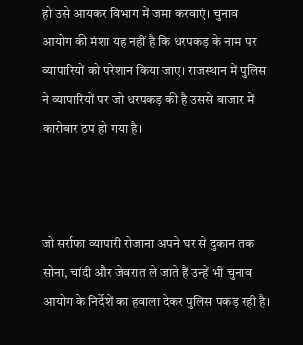हो उसे आयकर विभाग में जमा करवाएं। चुनाव आयोग की मंशा यह नहीं है कि धरपकड़ के नाम पर व्यापारियों को परेशान किया जाए। राजस्थान में पुलिस ने व्यापारियों पर जो धरपकड़ की है उससे बाजार में कारोबार ठप हो गया है।



जो सर्राफा व्यापारी रोजाना अपने घर से दुकान तक सोना, चांदी और जेवरात ले जाते हैं उन्हें भी चुनाव आयोग के निर्देशें का हवाला देकर पुलिस पकड़ रही है।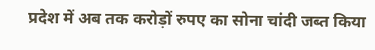प्रदेश में अब तक करोड़ों रुपए का सोना चांदी जब्त किया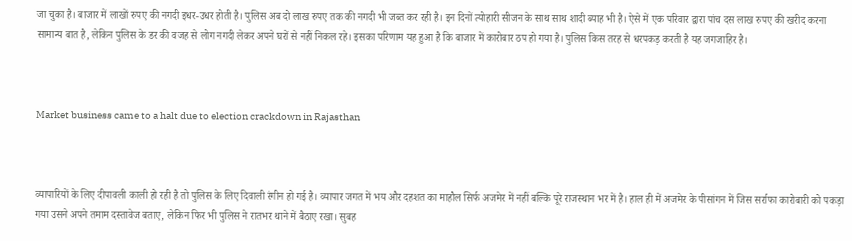जा चुका है। बाजार में लाखों रुपए की नगदी इधर-उधर होती है। पुलिस अब दो लाख रुपए तक की नगदी भी जब्त कर रही है। इन दिनों त्योहारी सीजन के साथ साथ शादी ब्याह भी है। ऐसे में एक परिवार द्वारा पांच दस लाख रुपए की खरीद करना सामान्य बात है, लेकिन पुलिस के डर की वजह से लोग नगदी लेकर अपने घरों से नहीं निकल रहे। इसका परिणाम यह हुआ है कि बाजार में कारोबार ठप हो गया है। पुलिस किस तरह से धरपकड़ करती है यह जगजाहिर है।



Market business came to a halt due to election crackdown in Rajasthan



व्यापारियों के लिए दीपावली काली हो रही है तो पुलिस के लिए दिवाली रंगीन हो गई है। व्यापार जगत में भय और दहशत का माहौल सिर्फ अजमेर में नहीं बल्कि पूरे राजस्थान भर में है। हाल ही में अजमेर के पीसांगन में जिस सर्राफा कारोबारी को पकड़ा गया उसने अपने तमाम दस्तावेज बताए, लेकिन फिर भी पुलिस ने रातभर थाने में बैठाए रखा। सुबह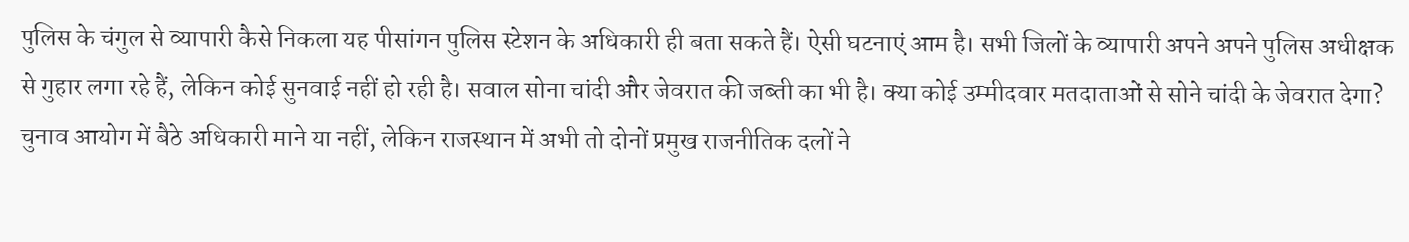पुलिस के चंगुल से व्यापारी कैसे निकला यह पीसांगन पुलिस स्टेशन के अधिकारी ही बता सकते हैं। ऐसी घटनाएं आम है। सभी जिलों के व्यापारी अपने अपने पुलिस अधीक्षक से गुहार लगा रहे हैं, लेकिन कोई सुनवाई नहीं हो रही है। सवाल सोना चांदी और जेवरात की जब्ती का भी है। क्या कोई उम्मीदवार मतदाताओं से सोने चांदी के जेवरात देगा? चुनाव आयोग में बैठे अधिकारी माने या नहीं, लेकिन राजस्थान में अभी तो दोनों प्रमुख राजनीतिक दलों ने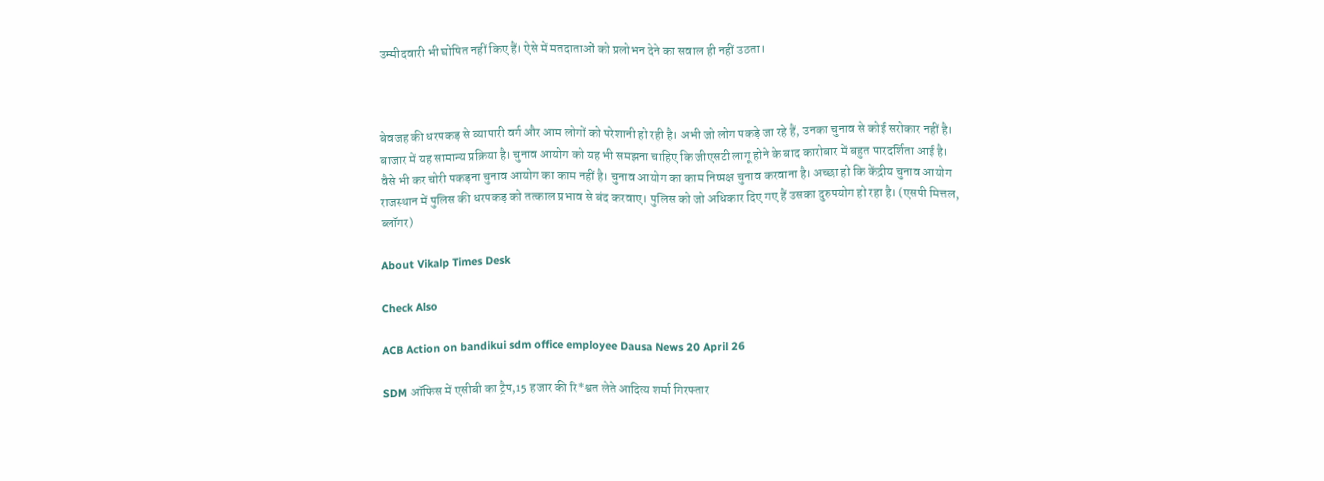उम्मीदवारी भी घोषित नहीं किए हैं। ऐसे में मतदाताओं को प्रलोभन देने का सवाल ही नहीं उठता।



बेवजह की धरपकड़ से व्यापारी वर्ग और आम लोगों को परेशानी हो रही है। अभी जो लोग पकड़े जा रहे हैं, उनका चुनाव से कोई सरोकार नहीं है। बाजार में यह सामान्य प्रक्रिया है। चुनाव आयोग को यह भी समझना चाहिए कि जीएसटी लागू होने के बाद कारोबार में बहुत पारदर्शिता आई है। वैसे भी कर चोरी पकड़ना चुनाव आयोग का काम नहीं है। चुनाव आयोग का काम निष्पक्ष चुनाव करवाना है। अच्छा हो कि केंद्रीय चुनाव आयोग राजस्थान में पुलिस की धरपकड़ को तत्काल प्रभाव से बंद करवाए। पुलिस को जो अधिकार दिए गए हैं उसका दुरुपयोग हो रहा है। (एसपी मित्तल, ब्लॉगर)

About Vikalp Times Desk

Check Also

ACB Action on bandikui sdm office employee Dausa News 20 April 26

SDM ऑफिस में एसीबी का ट्रैप,15 हजार की रि*श्वत लेते आदित्य शर्मा गिरफ्तार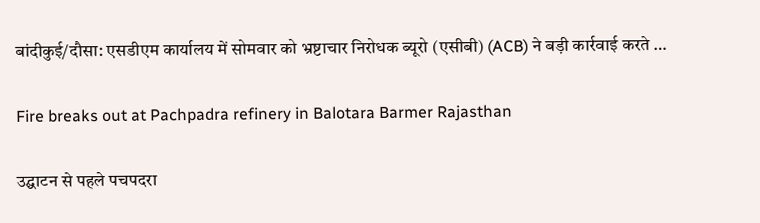बांदीकुई/दौसा: एसडीएम कार्यालय में सोमवार को भ्रष्टाचार निरोधक ब्यूरो (एसीबी) (ACB) ने बड़ी कार्रवाई करते …

Fire breaks out at Pachpadra refinery in Balotara Barmer Rajasthan

उद्घाटन से पहले पचपदरा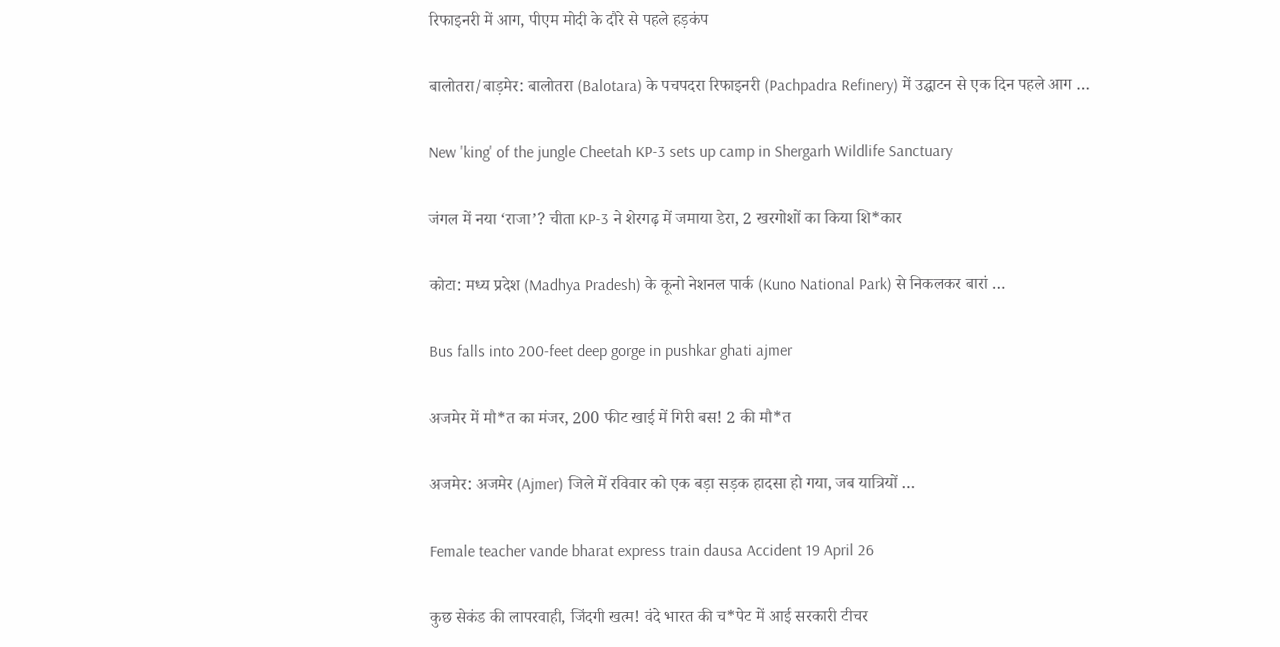रिफाइनरी में आग, पीएम मोदी के दौरे से पहले हड़कंप

बालोतरा/बाड़मेर: बालोतरा (Balotara) के पचपदरा रिफाइनरी (Pachpadra Refinery) में उद्घाटन से एक दिन पहले आग …

New 'king' of the jungle Cheetah KP-3 sets up camp in Shergarh Wildlife Sanctuary

जंगल में नया ‘राजा’? चीता KP-3 ने शेरगढ़ में जमाया डेरा, 2 खरगोशों का किया शि*कार

कोटा: मध्य प्रदेश (Madhya Pradesh) के कूनो नेशनल पार्क (Kuno National Park) से निकलकर बारां …

Bus falls into 200-feet deep gorge in pushkar ghati ajmer

अजमेर में मौ*त का मंजर, 200 फीट खाई में गिरी बस! 2 की मौ*त

अजमेर: अजमेर (Ajmer) जिले में रविवार को एक बड़ा सड़क हादसा हो गया, जब यात्रियों …

Female teacher vande bharat express train dausa Accident 19 April 26

कुछ सेकंड की लापरवाही, जिंदगी खत्म! वंदे भारत की च*पेट में आई सरकारी टीचर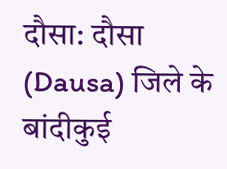दौसा: दौसा (Dausa) जिले के बांदीकुई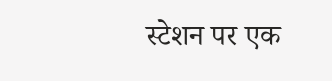स्टेशन पर एक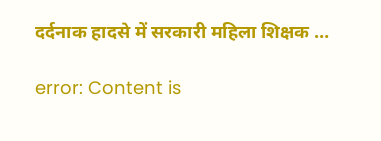दर्दनाक हादसे में सरकारी महिला शिक्षक …

error: Content is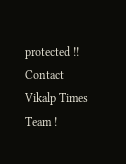protected !! Contact Vikalp Times Team !